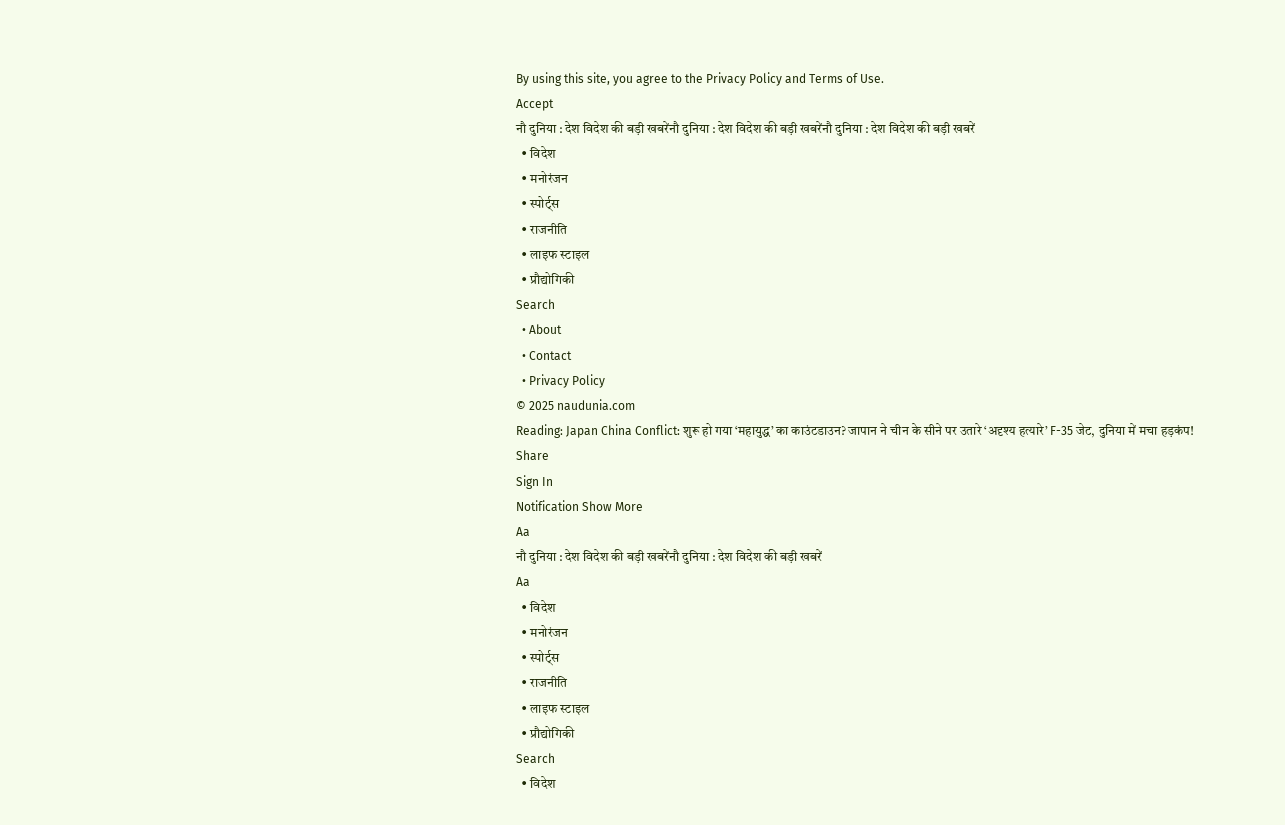By using this site, you agree to the Privacy Policy and Terms of Use.
Accept
नौ दुनिया : देश विदेश की बड़ी खबरेंनौ दुनिया : देश विदेश की बड़ी खबरेंनौ दुनिया : देश विदेश की बड़ी खबरें
  • विदेश
  • मनोरंजन
  • स्पोर्ट्स
  • राजनीति
  • लाइफ स्टाइल
  • प्रौद्योगिकी
Search
  • About
  • Contact
  • Privacy Policy
© 2025 naudunia.com
Reading: Japan China Conflict: शुरू हो गया ‘महायुद्ध’ का काउंटडाउन? जापान ने चीन के सीने पर उतारे ‘अदृश्य हत्यारे’ F-35 जेट, दुनिया में मचा हड़कंप!
Share
Sign In
Notification Show More
Aa
नौ दुनिया : देश विदेश की बड़ी खबरेंनौ दुनिया : देश विदेश की बड़ी खबरें
Aa
  • विदेश
  • मनोरंजन
  • स्पोर्ट्स
  • राजनीति
  • लाइफ स्टाइल
  • प्रौद्योगिकी
Search
  • विदेश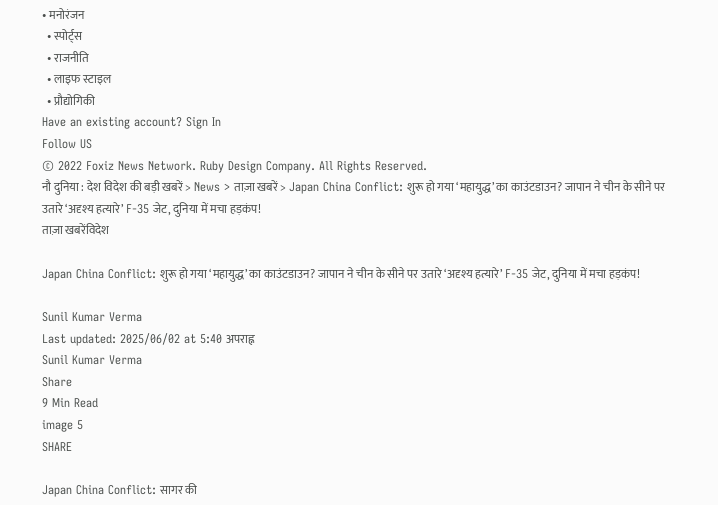• मनोरंजन
  • स्पोर्ट्स
  • राजनीति
  • लाइफ स्टाइल
  • प्रौद्योगिकी
Have an existing account? Sign In
Follow US
© 2022 Foxiz News Network. Ruby Design Company. All Rights Reserved.
नौ दुनिया : देश विदेश की बड़ी खबरें > News > ताज़ा खबरें > Japan China Conflict: शुरू हो गया ‘महायुद्ध’ का काउंटडाउन? जापान ने चीन के सीने पर उतारे ‘अदृश्य हत्यारे’ F-35 जेट, दुनिया में मचा हड़कंप!
ताज़ा खबरेंविदेश

Japan China Conflict: शुरू हो गया ‘महायुद्ध’ का काउंटडाउन? जापान ने चीन के सीने पर उतारे ‘अदृश्य हत्यारे’ F-35 जेट, दुनिया में मचा हड़कंप!

Sunil Kumar Verma
Last updated: 2025/06/02 at 5:40 अपराह्न
Sunil Kumar Verma
Share
9 Min Read
image 5
SHARE

Japan China Conflict: सागर की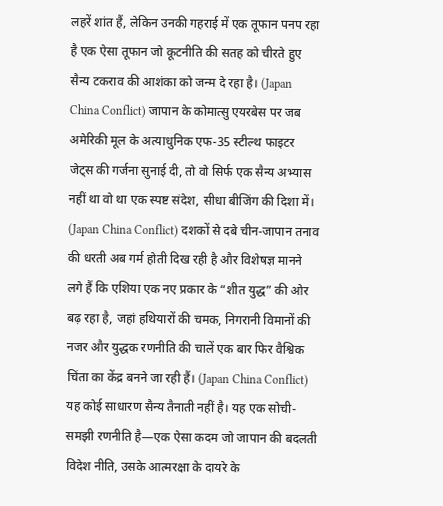लहरें शांत हैं, लेकिन उनकी गहराई में एक तूफान पनप रहा है एक ऐसा तूफान जो कूटनीति की सतह को चीरते हुए सैन्य टकराव की आशंका को जन्म दे रहा है। (Japan China Conflict) जापान के कोमात्सु एयरबेस पर जब अमेरिकी मूल के अत्याधुनिक एफ-35 स्टील्थ फाइटर जेट्स की गर्जना सुनाई दी, तो वो सिर्फ एक सैन्य अभ्यास नहीं था वो था एक स्पष्ट संदेश, सीधा बीजिंग की दिशा में। (Japan China Conflict) दशकों से दबे चीन-जापान तनाव की धरती अब गर्म होती दिख रही है और विशेषज्ञ मानने लगे हैं कि एशिया एक नए प्रकार के “शीत युद्ध” की ओर बढ़ रहा है, जहां हथियारों की चमक, निगरानी विमानों की नजर और युद्धक रणनीति की चालें एक बार फिर वैश्विक चिंता का केंद्र बनने जा रही हैं। (Japan China Conflict) यह कोई साधारण सैन्य तैनाती नहीं है। यह एक सोची-समझी रणनीति है—एक ऐसा कदम जो जापान की बदलती विदेश नीति, उसके आत्मरक्षा के दायरे के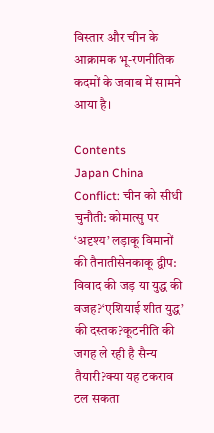विस्तार और चीन के आक्रामक भू-रणनीतिक कदमों के जवाब में सामने आया है।

Contents
Japan China Conflict: चीन को सीधी चुनौती: कोमात्सु पर ‘अदृश्य’ लड़ाकू विमानों की तैनातीसेनकाकू द्वीप: विवाद की जड़ या युद्ध की वजह?‘एशियाई शीत युद्ध’ की दस्तक?कूटनीति की जगह ले रही है सैन्य तैयारी?क्या यह टकराव टल सकता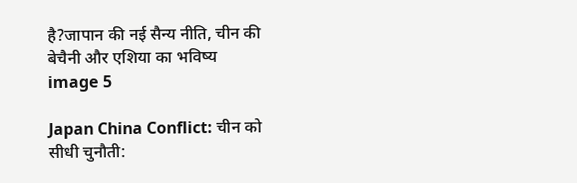है?जापान की नई सैन्य नीति, चीन की बेचैनी और एशिया का भविष्य
image 5

Japan China Conflict: चीन को सीधी चुनौती: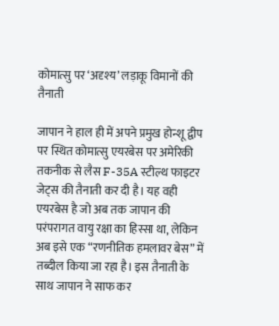कोमात्सु पर ‘अदृश्य’ लड़ाकू विमानों की तैनाती

जापान ने हाल ही में अपने प्रमुख होन्शू द्वीप पर स्थित कोमात्सु एयरबेस पर अमेरिकी तकनीक से लैस F-35A स्टील्थ फाइटर जेट्स की तैनाती कर दी है। यह वही एयरबेस है जो अब तक जापान की परंपरागत वायु रक्षा का हिस्सा था, लेकिन अब इसे एक “रणनीतिक हमलावर बेस” में तब्दील किया जा रहा है। इस तैनाती के साथ जापान ने साफ कर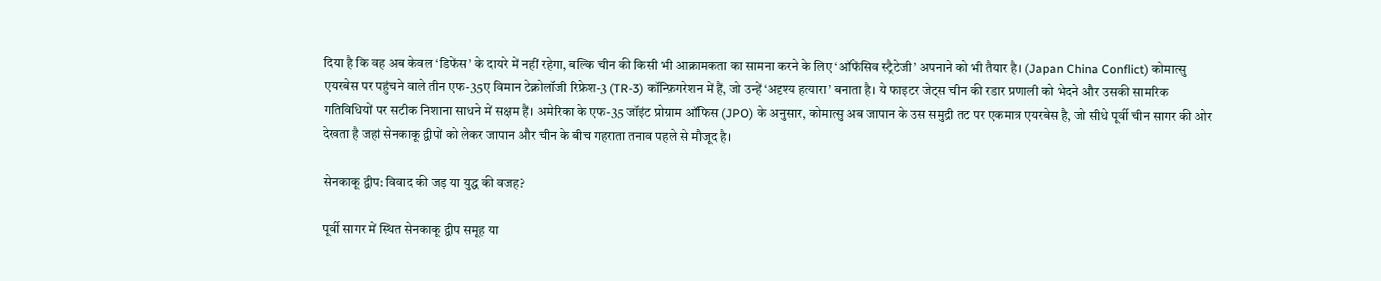दिया है कि वह अब केवल ‘डिफेंस’ के दायरे में नहीं रहेगा, बल्कि चीन की किसी भी आक्रामकता का सामना करने के लिए ‘ऑफेंसिव स्ट्रैटेजी’ अपनाने को भी तैयार है। (Japan China Conflict) कोमात्सु एयरबेस पर पहुंचने वाले तीन एफ-35ए विमान टेक्नोलॉजी रिफ्रेश-3 (TR-3) कॉन्फ़िगरेशन में हैं, जो उन्हें ‘अदृश्य हत्यारा’ बनाता है। ये फाइटर जेट्स चीन की रडार प्रणाली को भेदने और उसकी सामरिक गतिविधियों पर सटीक निशाना साधने में सक्षम हैं। अमेरिका के एफ-35 जॉइंट प्रोग्राम ऑफिस (JPO) के अनुसार, कोमात्सु अब जापान के उस समुद्री तट पर एकमात्र एयरबेस है, जो सीधे पूर्वी चीन सागर की ओर देखता है जहां सेनकाकू द्वीपों को लेकर जापान और चीन के बीच गहराता तनाव पहले से मौजूद है।

सेनकाकू द्वीप: विवाद की जड़ या युद्ध की वजह?

पूर्वी सागर में स्थित सेनकाकू द्वीप समूह या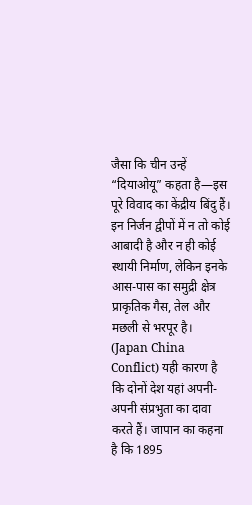जैसा कि चीन उन्हें “दियाओयू” कहता है—इस पूरे विवाद का केंद्रीय बिंदु हैं। इन निर्जन द्वीपों में न तो कोई आबादी है और न ही कोई स्थायी निर्माण, लेकिन इनके आस-पास का समुद्री क्षेत्र प्राकृतिक गैस, तेल और मछली से भरपूर है। (Japan China Conflict) यही कारण है कि दोनों देश यहां अपनी-अपनी संप्रभुता का दावा करते हैं। जापान का कहना है कि 1895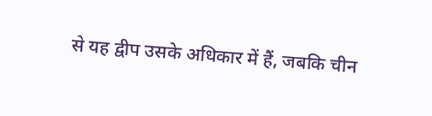से यह द्वीप उसके अधिकार में हैं, जबकि चीन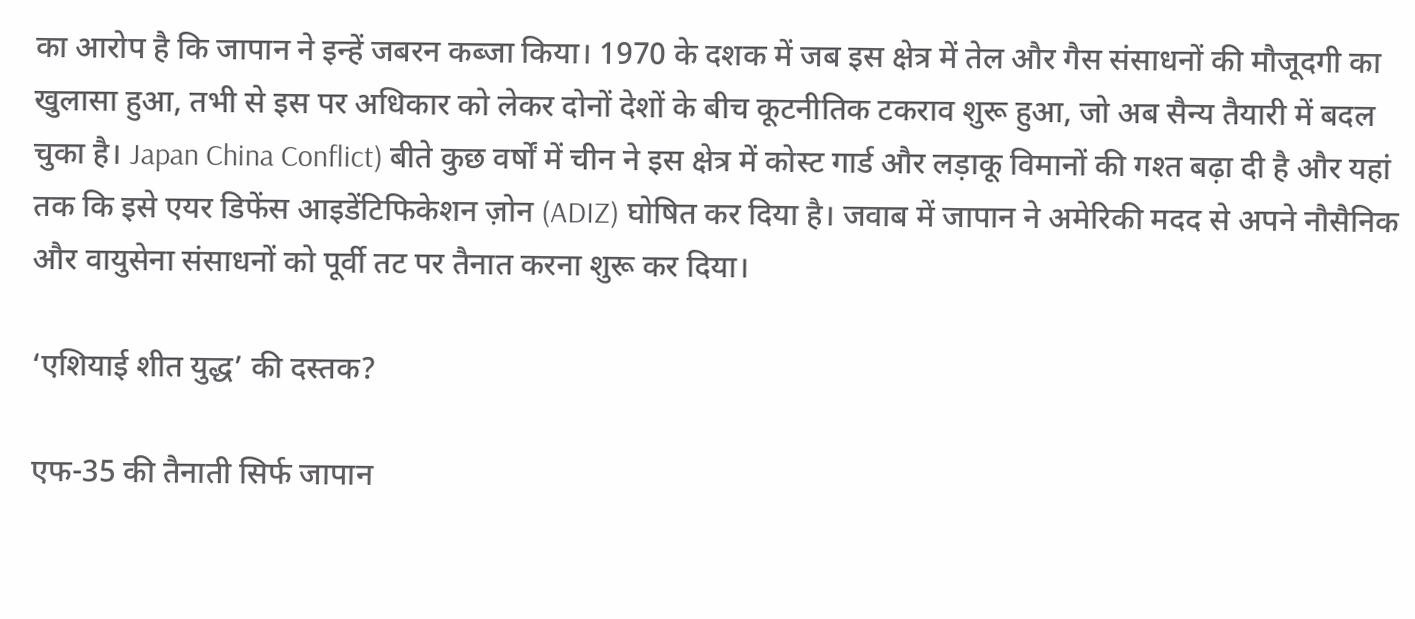का आरोप है कि जापान ने इन्हें जबरन कब्जा किया। 1970 के दशक में जब इस क्षेत्र में तेल और गैस संसाधनों की मौजूदगी का खुलासा हुआ, तभी से इस पर अधिकार को लेकर दोनों देशों के बीच कूटनीतिक टकराव शुरू हुआ, जो अब सैन्य तैयारी में बदल चुका है। Japan China Conflict) बीते कुछ वर्षों में चीन ने इस क्षेत्र में कोस्ट गार्ड और लड़ाकू विमानों की गश्त बढ़ा दी है और यहां तक कि इसे एयर डिफेंस आइडेंटिफिकेशन ज़ोन (ADIZ) घोषित कर दिया है। जवाब में जापान ने अमेरिकी मदद से अपने नौसैनिक और वायुसेना संसाधनों को पूर्वी तट पर तैनात करना शुरू कर दिया।

‘एशियाई शीत युद्ध’ की दस्तक?

एफ-35 की तैनाती सिर्फ जापान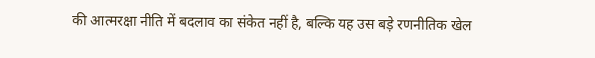की आत्मरक्षा नीति में बदलाव का संकेत नहीं है, बल्कि यह उस बड़े रणनीतिक खेल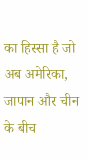का हिस्सा है जो अब अमेरिका, जापान और चीन के बीच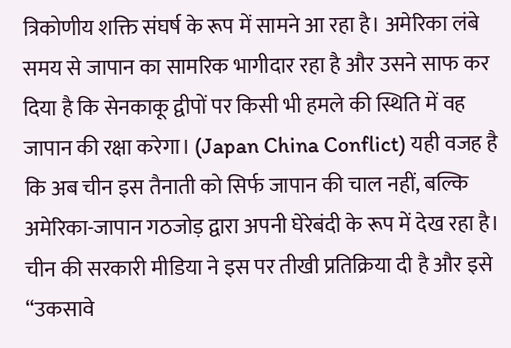त्रिकोणीय शक्ति संघर्ष के रूप में सामने आ रहा है। अमेरिका लंबे समय से जापान का सामरिक भागीदार रहा है और उसने साफ कर दिया है कि सेनकाकू द्वीपों पर किसी भी हमले की स्थिति में वह जापान की रक्षा करेगा। (Japan China Conflict) यही वजह है कि अब चीन इस तैनाती को सिर्फ जापान की चाल नहीं, बल्कि अमेरिका-जापान गठजोड़ द्वारा अपनी घेरेबंदी के रूप में देख रहा है। चीन की सरकारी मीडिया ने इस पर तीखी प्रतिक्रिया दी है और इसे “उकसावे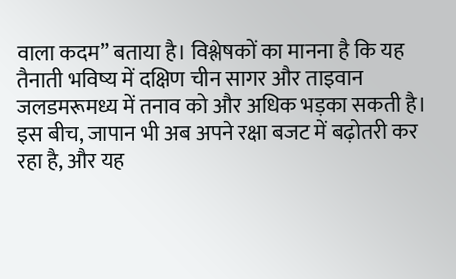वाला कदम” बताया है। विश्लेषकों का मानना है कि यह तैनाती भविष्य में दक्षिण चीन सागर और ताइवान जलडमरूमध्य में तनाव को और अधिक भड़का सकती है। इस बीच, जापान भी अब अपने रक्षा बजट में बढ़ोतरी कर रहा है, और यह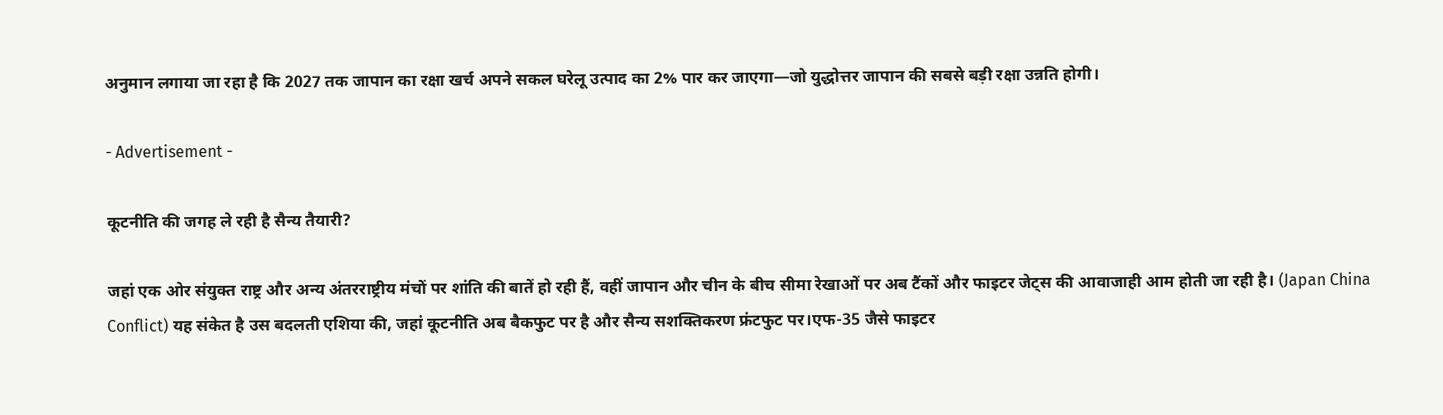अनुमान लगाया जा रहा है कि 2027 तक जापान का रक्षा खर्च अपने सकल घरेलू उत्पाद का 2% पार कर जाएगा—जो युद्धोत्तर जापान की सबसे बड़ी रक्षा उन्नति होगी।

- Advertisement -

कूटनीति की जगह ले रही है सैन्य तैयारी?

जहां एक ओर संयुक्त राष्ट्र और अन्य अंतरराष्ट्रीय मंचों पर शांति की बातें हो रही हैं, वहीं जापान और चीन के बीच सीमा रेखाओं पर अब टैंकों और फाइटर जेट्स की आवाजाही आम होती जा रही है। (Japan China Conflict) यह संकेत है उस बदलती एशिया की, जहां कूटनीति अब बैकफुट पर है और सैन्य सशक्तिकरण फ्रंटफुट पर।एफ-35 जैसे फाइटर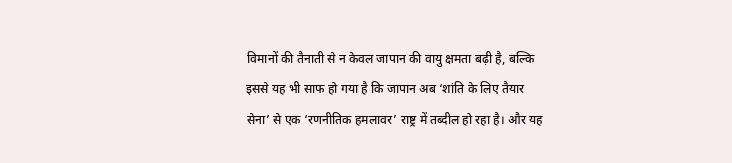विमानों की तैनाती से न केवल जापान की वायु क्षमता बढ़ी है, बल्कि इससे यह भी साफ हो गया है कि जापान अब ‘शांति के लिए तैयार सेना’ से एक ‘रणनीतिक हमलावर’ राष्ट्र में तब्दील हो रहा है। और यह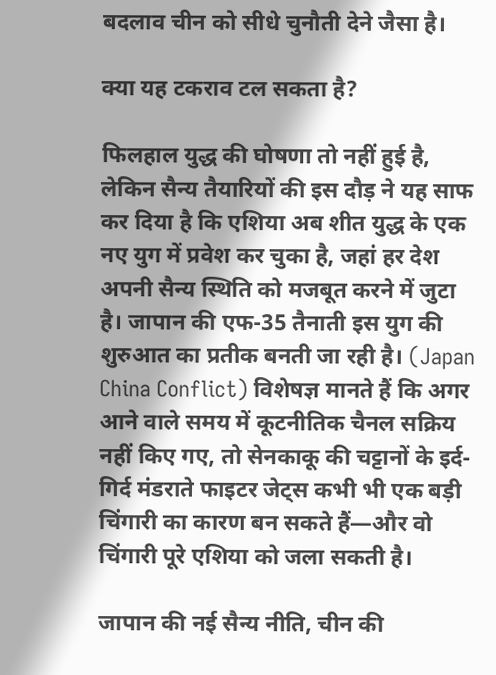बदलाव चीन को सीधे चुनौती देने जैसा है।

क्या यह टकराव टल सकता है?

फिलहाल युद्ध की घोषणा तो नहीं हुई है, लेकिन सैन्य तैयारियों की इस दौड़ ने यह साफ कर दिया है कि एशिया अब शीत युद्ध के एक नए युग में प्रवेश कर चुका है, जहां हर देश अपनी सैन्य स्थिति को मजबूत करने में जुटा है। जापान की एफ-35 तैनाती इस युग की शुरुआत का प्रतीक बनती जा रही है। (Japan China Conflict) विशेषज्ञ मानते हैं कि अगर आने वाले समय में कूटनीतिक चैनल सक्रिय नहीं किए गए, तो सेनकाकू की चट्टानों के इर्द-गिर्द मंडराते फाइटर जेट्स कभी भी एक बड़ी चिंगारी का कारण बन सकते हैं—और वो चिंगारी पूरे एशिया को जला सकती है।

जापान की नई सैन्य नीति, चीन की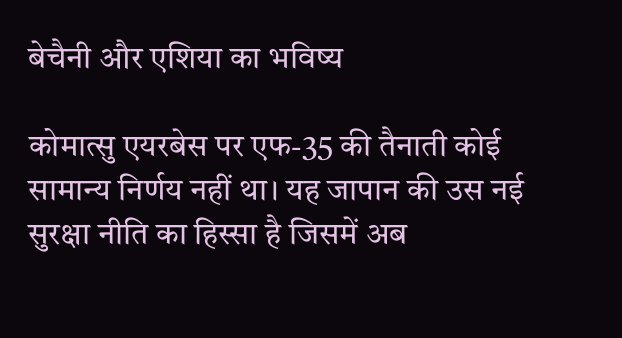बेचैनी और एशिया का भविष्य

कोमात्सु एयरबेस पर एफ-35 की तैनाती कोई सामान्य निर्णय नहीं था। यह जापान की उस नई सुरक्षा नीति का हिस्सा है जिसमें अब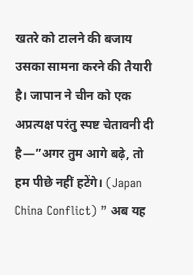खतरे को टालने की बजाय उसका सामना करने की तैयारी है। जापान ने चीन को एक अप्रत्यक्ष परंतु स्पष्ट चेतावनी दी है—”अगर तुम आगे बढ़े, तो हम पीछे नहीं हटेंगे। (Japan China Conflict) ” अब यह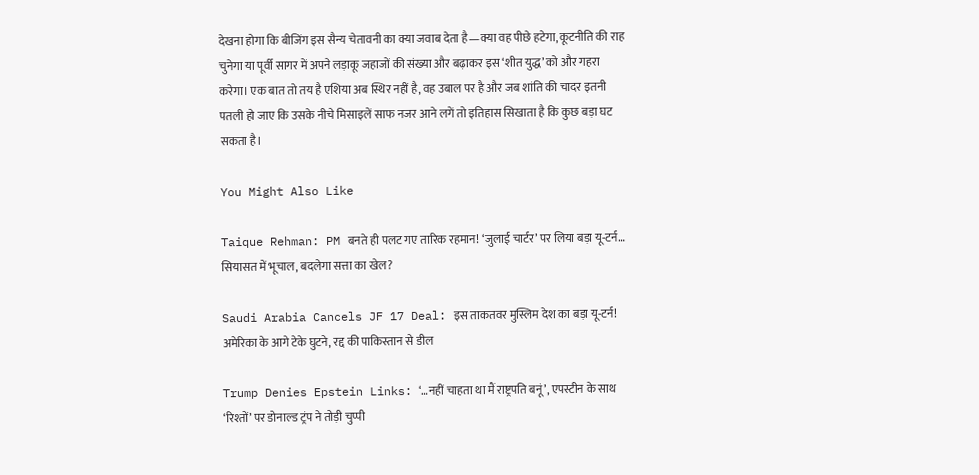देखना होगा कि बीजिंग इस सैन्य चेतावनी का क्या जवाब देता है—क्या वह पीछे हटेगा, कूटनीति की राह चुनेगा या पूर्वी सागर में अपने लड़ाकू जहाजों की संख्या और बढ़ाकर इस ‘शीत युद्ध’ को और गहरा करेगा। एक बात तो तय है एशिया अब स्थिर नहीं है, वह उबाल पर है और जब शांति की चादर इतनी पतली हो जाए कि उसके नीचे मिसाइलें साफ नजर आने लगें तो इतिहास सिखाता है कि कुछ बड़ा घट सकता है।

You Might Also Like

Taique Rehman: PM बनते ही पलट गए तारिक रहमान! ‘जुलाई चार्टर’ पर लिया बड़ा यू-टर्न… सियासत में भूचाल, बदलेगा सत्ता का खेल?

Saudi Arabia Cancels JF 17 Deal: इस ताकतवर मुस्लिम देश का बड़ा यू-टर्न! अमेरिका के आगे टेके घुटने, रद्द की पाकिस्तान से डील

Trump Denies Epstein Links: ‘…नहीं चाहता था मैं राष्ट्रपति बनूं’, एपस्टीन के साथ ‘रिश्तों’ पर डोनाल्ड ट्रंप ने तोड़ी चुप्पी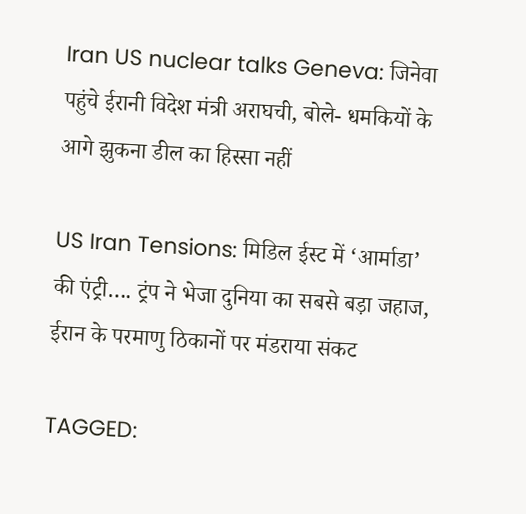Iran US nuclear talks Geneva: जिनेवा पहुंचे ईरानी विदेश मंत्री अराघची, बोले- धमकियों के आगे झुकना डील का हिस्सा नहीं

US Iran Tensions: मिडिल ईस्ट में ‘आर्माडा’ की एंट्री…. ट्रंप ने भेजा दुनिया का सबसे बड़ा जहाज, ईरान के परमाणु ठिकानों पर मंडराया संकट

TAGGED: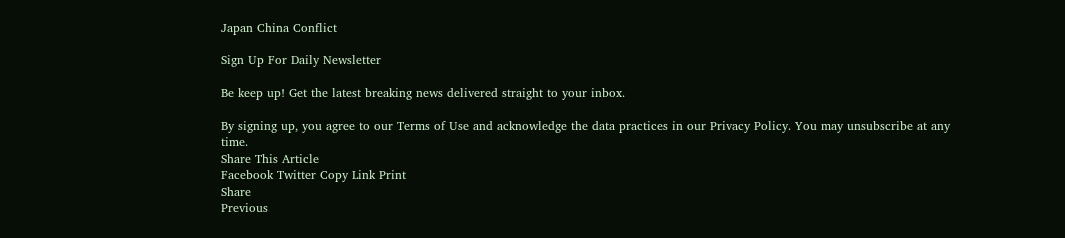Japan China Conflict

Sign Up For Daily Newsletter

Be keep up! Get the latest breaking news delivered straight to your inbox.

By signing up, you agree to our Terms of Use and acknowledge the data practices in our Privacy Policy. You may unsubscribe at any time.
Share This Article
Facebook Twitter Copy Link Print
Share
Previous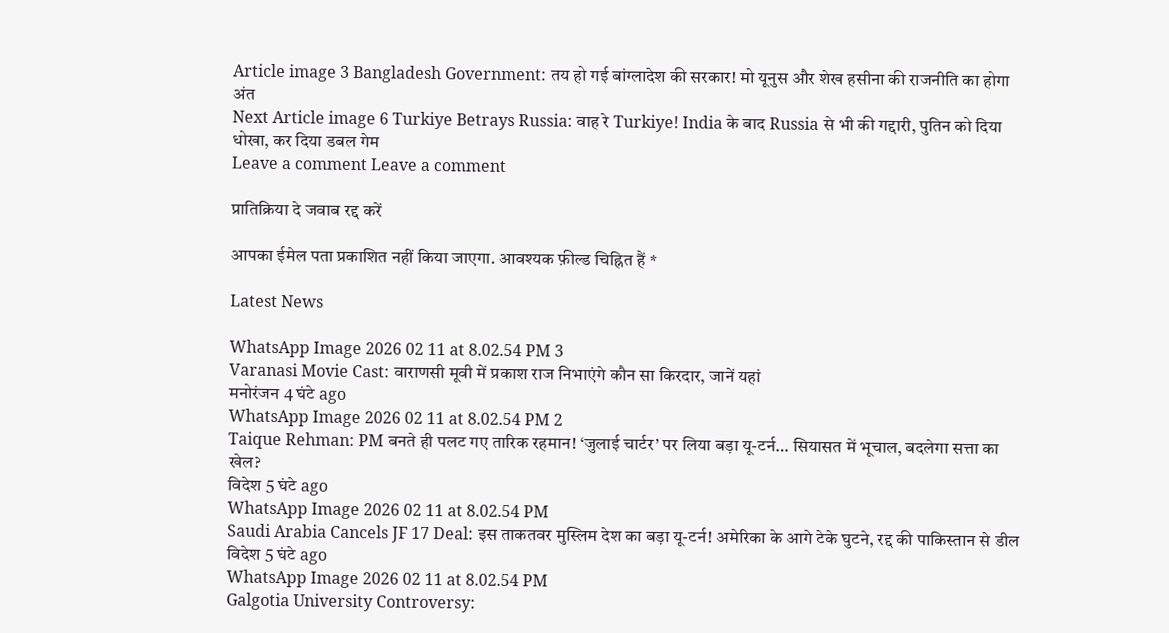Article image 3 Bangladesh Government: तय हो गई बांग्लादेश की सरकार! मो यूनुस और शेख हसीना की राजनीति का होगा अंत
Next Article image 6 Turkiye Betrays Russia: वाह रे Turkiye! India के बाद Russia से भी की गद्दारी, पुतिन को दिया धोखा, कर दिया डबल गेम
Leave a comment Leave a comment

प्रातिक्रिया दे जवाब रद्द करें

आपका ईमेल पता प्रकाशित नहीं किया जाएगा. आवश्यक फ़ील्ड चिह्नित हैं *

Latest News

WhatsApp Image 2026 02 11 at 8.02.54 PM 3
Varanasi Movie Cast: वाराणसी मूवी में प्रकाश राज निभाएंगे कौन सा किरदार, जानें यहां
मनोरंजन 4 घंटे ago
WhatsApp Image 2026 02 11 at 8.02.54 PM 2
Taique Rehman: PM बनते ही पलट गए तारिक रहमान! ‘जुलाई चार्टर’ पर लिया बड़ा यू-टर्न… सियासत में भूचाल, बदलेगा सत्ता का खेल?
विदेश 5 घंटे ago
WhatsApp Image 2026 02 11 at 8.02.54 PM
Saudi Arabia Cancels JF 17 Deal: इस ताकतवर मुस्लिम देश का बड़ा यू-टर्न! अमेरिका के आगे टेके घुटने, रद्द की पाकिस्तान से डील
विदेश 5 घंटे ago
WhatsApp Image 2026 02 11 at 8.02.54 PM
Galgotia University Controversy: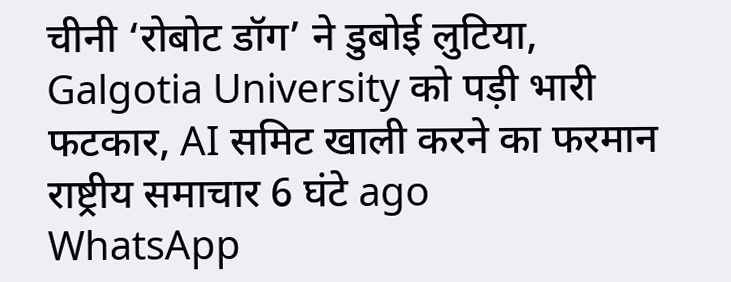चीनी ‘रोबोट डॉग’ ने डुबोई लुटिया, Galgotia University को पड़ी भारी फटकार, AI समिट खाली करने का फरमान
राष्ट्रीय समाचार 6 घंटे ago
WhatsApp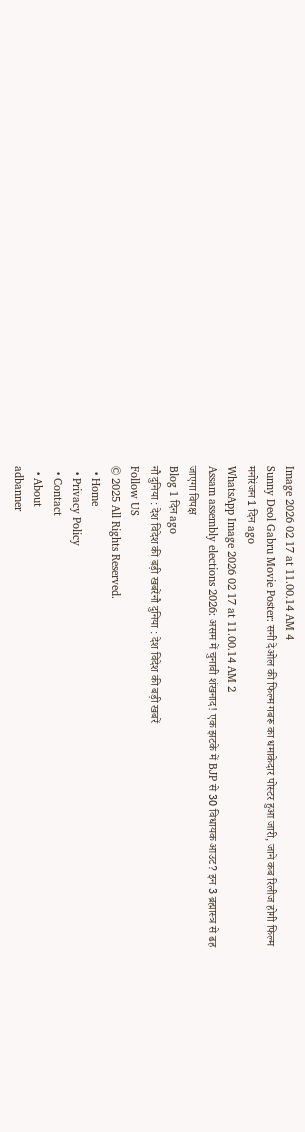Image 2026 02 17 at 11.00.14 AM 4
Sunny Deol Gabru Movie Poster: सनी देओल की फिल्म गबरू का धमाकेदार पोस्टर हुआ जारी, जाने कब रिलीज होगी फिल्म
मनोरंजन 1 दिन ago
WhatsApp Image 2026 02 17 at 11.00.14 AM 2
Assam assembly elections 2026: असम में चुनावी शंखनाद! एक झटके में BJP से 30 विधायक आउट? इन 3 ब्रह्मास्त्र से ढह जाएगा विपक्ष
Blog 1 दिन ago
नौ दुनिया : देश विदेश की बड़ी खबरेंनौ दुनिया : देश विदेश की बड़ी खबरें
Follow US
© 2025 All Rights Reserved.
  • Home
  • Privacy Policy
  • Contact
  • About
adbanner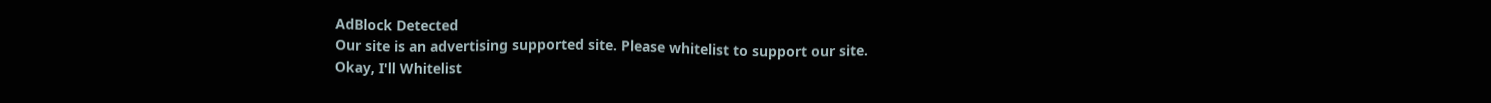AdBlock Detected
Our site is an advertising supported site. Please whitelist to support our site.
Okay, I'll Whitelist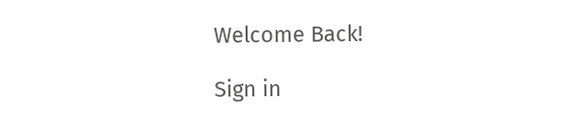Welcome Back!

Sign in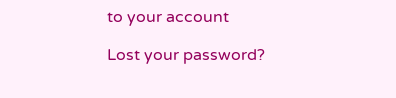to your account

Lost your password?